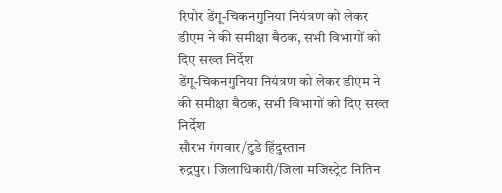रिपोर डेंगू-चिकनगुनिया नियंत्रण को लेकर डीएम ने की समीक्षा बैठक, सभी विभागों को दिए सख्त निर्देश
डेंगू-चिकनगुनिया नियंत्रण को लेकर डीएम ने की समीक्षा बैठक, सभी विभागों को दिए सख्त निर्देश
सौरभ गंगवार/टुडे हिंदुस्तान
रुद्रपुर। जिलाधिकारी/जिला मजिस्ट्रेट नितिन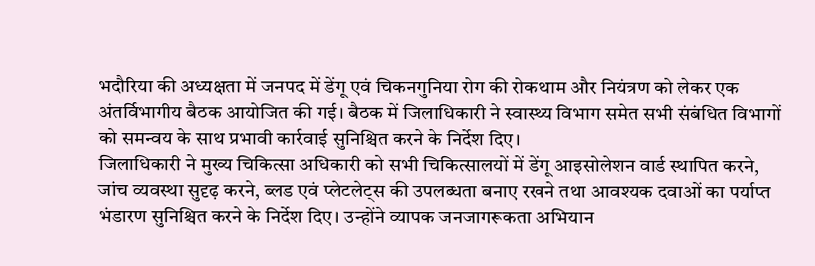भदौरिया की अध्यक्षता में जनपद में डेंगू एवं चिकनगुनिया रोग की रोकथाम और नियंत्रण को लेकर एक अंतर्विभागीय बैठक आयोजित की गई। बैठक में जिलाधिकारी ने स्वास्थ्य विभाग समेत सभी संबंधित विभागों को समन्वय के साथ प्रभावी कार्रवाई सुनिश्चित करने के निर्देश दिए।
जिलाधिकारी ने मुख्य चिकित्सा अधिकारी को सभी चिकित्सालयों में डेंगू आइसोलेशन वार्ड स्थापित करने, जांच व्यवस्था सुदृढ़ करने, ब्लड एवं प्लेटलेट्स की उपलब्धता बनाए रखने तथा आवश्यक दवाओं का पर्याप्त भंडारण सुनिश्चित करने के निर्देश दिए। उन्होंने व्यापक जनजागरूकता अभियान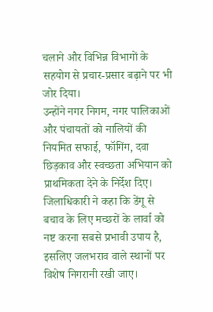चलाने और विभिन्न विभागों के सहयोग से प्रचार-प्रसार बढ़ाने पर भी जोर दिया।
उन्होंने नगर निगम, नगर पालिकाओं और पंचायतों को नालियों की नियमित सफाई, फॉगिंग, दवा छिड़काव और स्वच्छता अभियान को प्राथमिकता देने के निर्देश दिए। जिलाधिकारी ने कहा कि डेंगू से बचाव के लिए मच्छरों के लार्वा को नष्ट करना सबसे प्रभावी उपाय है, इसलिए जलभराव वाले स्थानों पर विशेष निगरानी रखी जाए।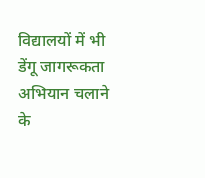विद्यालयों में भी डेंगू जागरूकता अभियान चलाने के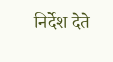निर्देश देते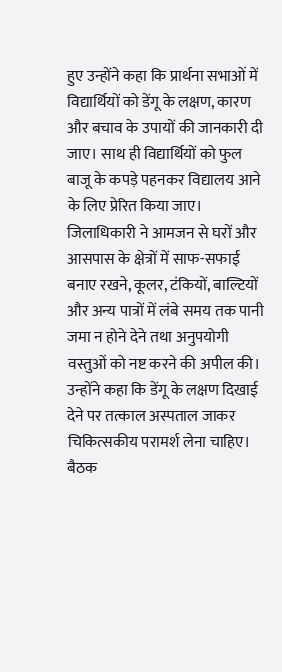हुए उन्होंने कहा कि प्रार्थना सभाओं में विद्यार्थियों को डेंगू के लक्षण, कारण और बचाव के उपायों की जानकारी दी जाए। साथ ही विद्यार्थियों को फुल बाजू के कपड़े पहनकर विद्यालय आने के लिए प्रेरित किया जाए।
जिलाधिकारी ने आमजन से घरों और आसपास के क्षेत्रों में साफ-सफाई बनाए रखने, कूलर, टंकियों, बाल्टियों और अन्य पात्रों में लंबे समय तक पानी जमा न होने देने तथा अनुपयोगी वस्तुओं को नष्ट करने की अपील की। उन्होंने कहा कि डेंगू के लक्षण दिखाई देने पर तत्काल अस्पताल जाकर चिकित्सकीय परामर्श लेना चाहिए।
बैठक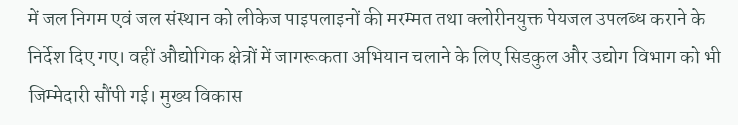में जल निगम एवं जल संस्थान को लीकेज पाइपलाइनों की मरम्मत तथा क्लोरीनयुक्त पेयजल उपलब्ध कराने के निर्देश दिए गए। वहीं औद्योगिक क्षेत्रों में जागरूकता अभियान चलाने के लिए सिडकुल और उद्योग विभाग को भी जिम्मेदारी सौंपी गई। मुख्य विकास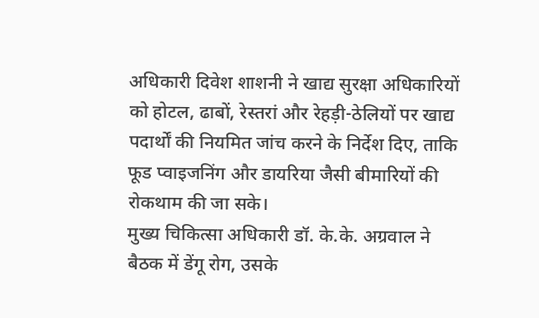अधिकारी दिवेश शाशनी ने खाद्य सुरक्षा अधिकारियों को होटल, ढाबों, रेस्तरां और रेहड़ी-ठेलियों पर खाद्य पदार्थों की नियमित जांच करने के निर्देश दिए, ताकि फूड प्वाइजनिंग और डायरिया जैसी बीमारियों की रोकथाम की जा सके।
मुख्य चिकित्सा अधिकारी डॉ. के.के. अग्रवाल ने बैठक में डेंगू रोग, उसके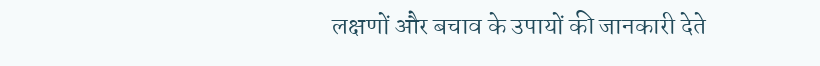लक्षणों और बचाव के उपायों की जानकारी देते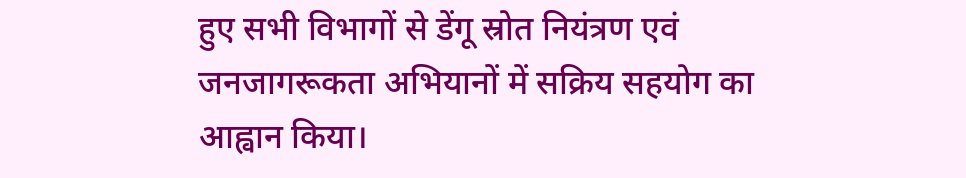हुए सभी विभागों से डेंगू स्रोत नियंत्रण एवं जनजागरूकता अभियानों में सक्रिय सहयोग का आह्वान किया।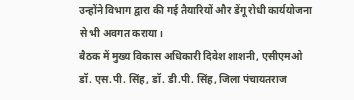उन्होंने विभाग द्वारा की गई तैयारियों और डेंगू रोधी कार्ययोजना से भी अवगत कराया।
बैठक में मुख्य विकास अधिकारी दिवेश शाशनी, एसीएमओ डॉ. एस.पी. सिंह, डॉ. डी.पी. सिंह, जिला पंचायतराज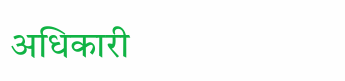अधिकारी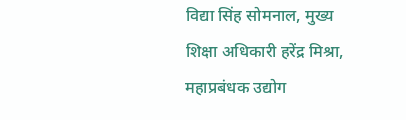विद्या सिंह सोमनाल, मुख्य शिक्षा अधिकारी हरेंद्र मिश्रा, महाप्रबंधक उद्योग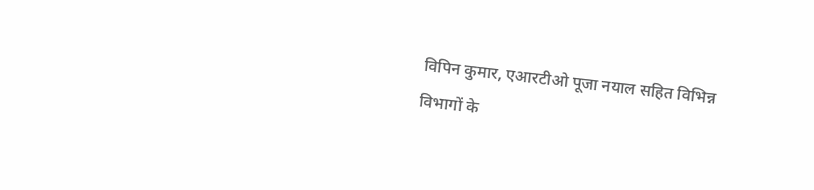विपिन कुमार, एआरटीओ पूजा नयाल सहित विभिन्न विभागों के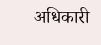अधिकारी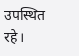उपस्थित रहे।